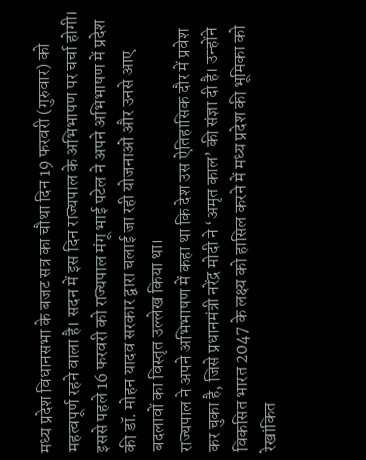मध्य प्रदेश विधानसभा के बजट सत्र का चौथा दिन 19 फरवरी (गुरुवार) को महत्वपूर्ण रहने वाला है। सदन में इस दिन राज्यपाल के अभिभाषण पर चर्चा होगी। इससे पहले 16 फरवरी को राज्यपाल मंगू भाई पटेल ने अपने अभिभाषण में प्रदेश की डॉ. मोहन यादव सरकार द्वारा चलाई जा रही योजनाओं और उनसे आए बदलावों का विस्तृत उल्लेख किया था।
राज्यपाल ने अपने अभिभाषण में कहा था कि देश उस ऐतिहासिक दौर में प्रवेश कर चुका है, जिसे प्रधानमंत्री नरेंद्र मोदी ने ‘अमृत काल’ की संज्ञा दी है। उन्होंने विकसित भारत 2047 के लक्ष्य को हासिल करने में मध्य प्रदेश की भूमिका को रेखांकित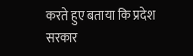करते हुए बताया कि प्रदेश सरकार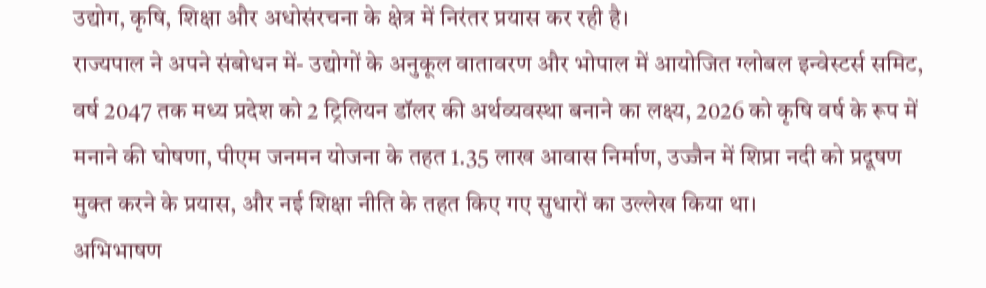उद्योग, कृषि, शिक्षा और अधोसंरचना के क्षेत्र में निरंतर प्रयास कर रही है।
राज्यपाल ने अपने संबोधन में- उद्योगों के अनुकूल वातावरण और भोपाल में आयोजित ग्लोबल इन्वेस्टर्स समिट, वर्ष 2047 तक मध्य प्रदेश को 2 ट्रिलियन डॉलर की अर्थव्यवस्था बनाने का लक्ष्य, 2026 को कृषि वर्ष के रूप में मनाने की घोषणा, पीएम जनमन योजना के तहत 1.35 लाख आवास निर्माण, उज्जैन में शिप्रा नदी को प्रदूषण मुक्त करने के प्रयास, और नई शिक्षा नीति के तहत किए गए सुधारों का उल्लेख किया था।
अभिभाषण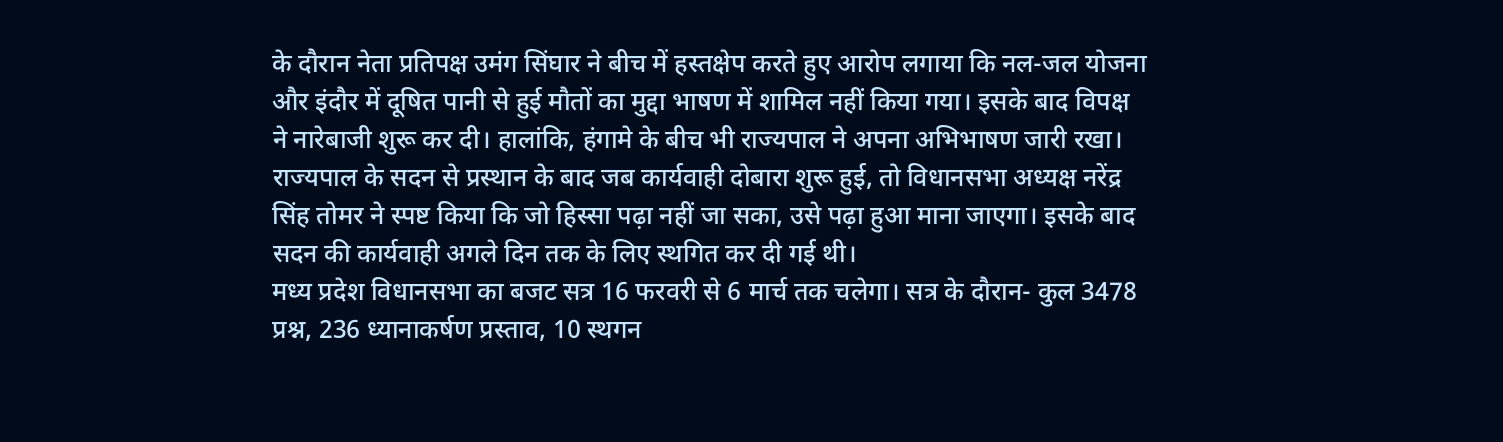के दौरान नेता प्रतिपक्ष उमंग सिंघार ने बीच में हस्तक्षेप करते हुए आरोप लगाया कि नल-जल योजना और इंदौर में दूषित पानी से हुई मौतों का मुद्दा भाषण में शामिल नहीं किया गया। इसके बाद विपक्ष ने नारेबाजी शुरू कर दी। हालांकि, हंगामे के बीच भी राज्यपाल ने अपना अभिभाषण जारी रखा।
राज्यपाल के सदन से प्रस्थान के बाद जब कार्यवाही दोबारा शुरू हुई, तो विधानसभा अध्यक्ष नरेंद्र सिंह तोमर ने स्पष्ट किया कि जो हिस्सा पढ़ा नहीं जा सका, उसे पढ़ा हुआ माना जाएगा। इसके बाद सदन की कार्यवाही अगले दिन तक के लिए स्थगित कर दी गई थी।
मध्य प्रदेश विधानसभा का बजट सत्र 16 फरवरी से 6 मार्च तक चलेगा। सत्र के दौरान- कुल 3478 प्रश्न, 236 ध्यानाकर्षण प्रस्ताव, 10 स्थगन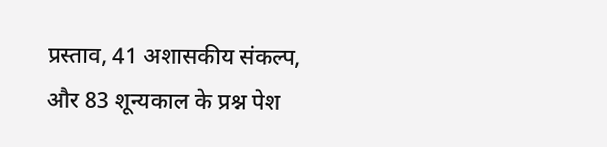प्रस्ताव, 41 अशासकीय संकल्प, और 83 शून्यकाल के प्रश्न पेश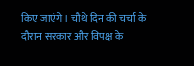किए जाएंगे। चौथे दिन की चर्चा के दौरान सरकार और विपक्ष के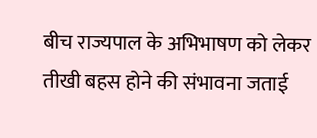बीच राज्यपाल के अभिभाषण को लेकर तीखी बहस होने की संभावना जताई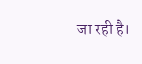जा रही है।